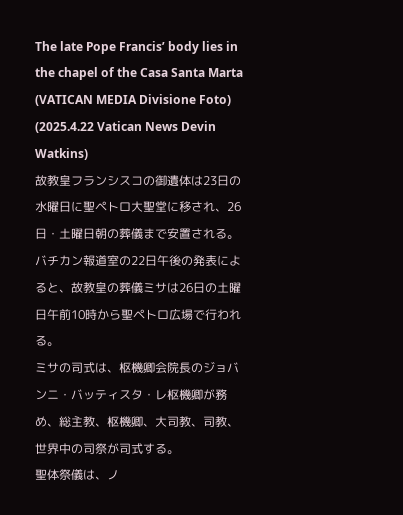The late Pope Francis’ body lies in the chapel of the Casa Santa Marta (VATICAN MEDIA Divisione Foto)
(2025.4.22 Vatican News Devin Watkins)
故教皇フランシスコの御遺体は23日の水曜日に聖ペトロ大聖堂に移され、26日・土曜日朝の葬儀まで安置される。
バチカン報道室の22日午後の発表によると、故教皇の葬儀ミサは26日の土曜日午前10時から聖ペトロ広場で行われる。
ミサの司式は、枢機卿会院長のジョバンニ・バッティスタ・レ枢機卿が務め、総主教、枢機卿、大司教、司教、世界中の司祭が司式する。
聖体祭儀は、ノ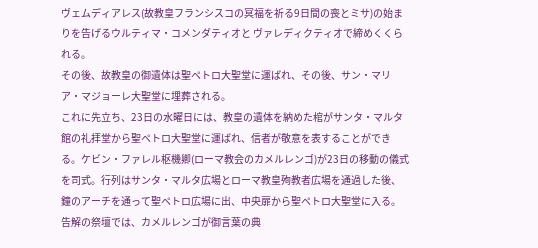ヴェムディアレス(故教皇フランシスコの冥福を祈る9日間の喪とミサ)の始まりを告げるウルティマ・コメンダティオと ヴァレディクティオで締めくくられる。
その後、故教皇の御遺体は聖ペトロ大聖堂に運ばれ、その後、サン・マリア・マジョーレ大聖堂に埋葬される。
これに先立ち、23日の水曜日には、教皇の遺体を納めた棺がサンタ・マルタ館の礼拝堂から聖ペトロ大聖堂に運ばれ、信者が敬意を表することができる。ケビン・ファレル枢機卿(ローマ教会のカメルレンゴ)が23日の移動の儀式を司式。行列はサンタ・マルタ広場とローマ教皇殉教者広場を通過した後、鐘のアーチを通って聖ペトロ広場に出、中央扉から聖ペトロ大聖堂に入る。
告解の祭壇では、カメルレンゴが御言葉の典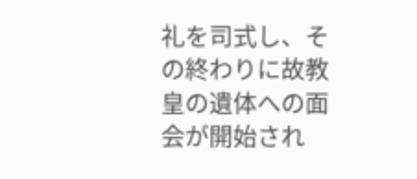礼を司式し、その終わりに故教皇の遺体への面会が開始され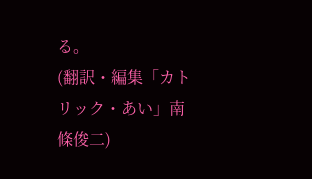る。
(翻訳・編集「カトリック・あい」南條俊二)